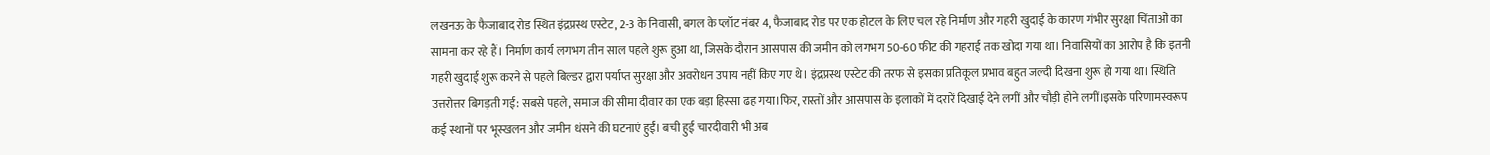लखनऊ के फैजाबाद रोड स्थित इंद्रप्रस्थ एस्टेट, 2-3 के निवासी, बगल के प्लॉट नंबर 4, फैजाबाद रोड पर एक होटल के लिए चल रहे निर्माण और गहरी खुदाई के कारण गंभीर सुरक्षा चिंताओं का सामना कर रहे हैं। निर्माण कार्य लगभग तीन साल पहले शुरू हुआ था, जिसके दौरान आसपास की जमीन को लगभग 50-60 फीट की गहराई तक खोदा गया था। निवासियों का आरोप है कि इतनी गहरी खुदाई शुरू करने से पहले बिल्डर द्वारा पर्याप्त सुरक्षा और अवरोधन उपाय नहीं किए गए थे। इंद्रप्रस्थ एस्टेट की तरफ से इसका प्रतिकूल प्रभाव बहुत जल्दी दिखना शुरू हो गया था। स्थिति उत्तरोत्तर बिगड़ती गई: सबसे पहले, समाज की सीमा दीवार का एक बड़ा हिस्सा ढह गया।फिर, रास्तों और आसपास के इलाकों में दरारें दिखाई देने लगीं और चौड़ी होने लगीं।इसके परिणामस्वरूप कई स्थानों पर भूस्खलन और जमीन धंसने की घटनाएं हुईं। बची हुई चारदीवारी भी अब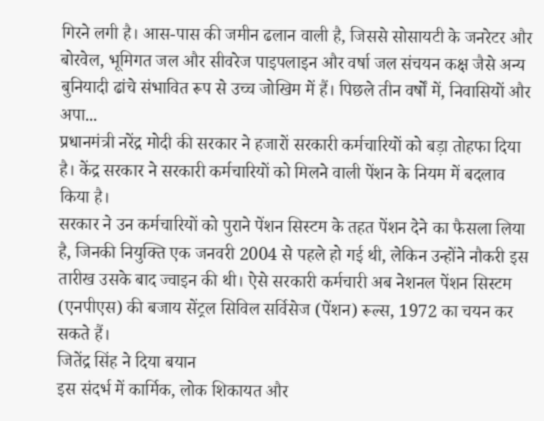गिरने लगी है। आस-पास की जमीन ढलान वाली है, जिससे सोसायटी के जनरेटर और बोरवेल, भूमिगत जल और सीवरेज पाइपलाइन और वर्षा जल संचयन कक्ष जैसे अन्य बुनियादी ढांचे संभावित रूप से उच्च जोखिम में हैं। पिछले तीन वर्षों में, निवासियों और अपा...
प्रधानमंत्री नरेंद्र मोदी की सरकार ने हजारों सरकारी कर्मचारियों को बड़ा तोहफा दिया है। केंद्र सरकार ने सरकारी कर्मचारियों को मिलने वाली पेंशन के नियम में बदलाव किया है।
सरकार ने उन कर्मचारियों को पुराने पेंशन सिस्टम के तहत पेंशन देने का फैसला लिया है, जिनकी नियुक्ति एक जनवरी 2004 से पहले हो गई थी, लेकिन उन्होंने नौकरी इस तारीख उसके बाद ज्वाइन की थी। ऐसे सरकारी कर्मचारी अब नेशनल पेंशन सिस्टम (एनपीएस) की बजाय सेंट्रल सिविल सर्विसेज (पेंशन) रूल्स, 1972 का चयन कर सकते हैं।
जितेंद्र सिंह ने दिया बयान
इस संदर्भ में कार्मिक, लोक शिकायत और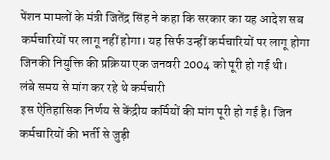पेंशन मामलों के मंत्री जितेंद्र सिंह ने कहा कि सरकार का यह आदेश सब कर्मचारियों पर लागू नहीं होगा। यह सिर्फ उन्हीं कर्मचारियों पर लागू होगा जिनकी नियुक्ति की प्रक्रिया एक जनवरी 2004 को पूरी हो गई थी।
लंबे समय से मांग कर रहे थे कर्मचारी
इस ऐतिहासिक निर्णय से केंद्रीय कर्मियों की मांग पूरी हो गई है। जिन कर्मचारियों की भर्ती से जुड़ी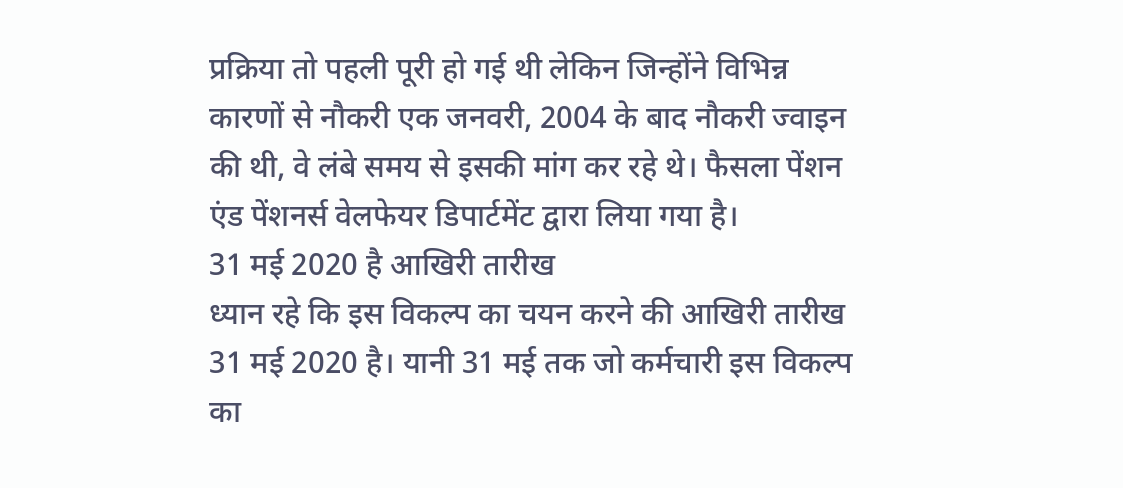प्रक्रिया तो पहली पूरी हो गई थी लेकिन जिन्होंने विभिन्न कारणों से नौकरी एक जनवरी, 2004 के बाद नौकरी ज्वाइन की थी, वे लंबे समय से इसकी मांग कर रहे थे। फैसला पेंशन एंड पेंशनर्स वेलफेयर डिपार्टमेंट द्वारा लिया गया है।
31 मई 2020 है आखिरी तारीख
ध्यान रहे कि इस विकल्प का चयन करने की आखिरी तारीख 31 मई 2020 है। यानी 31 मई तक जो कर्मचारी इस विकल्प का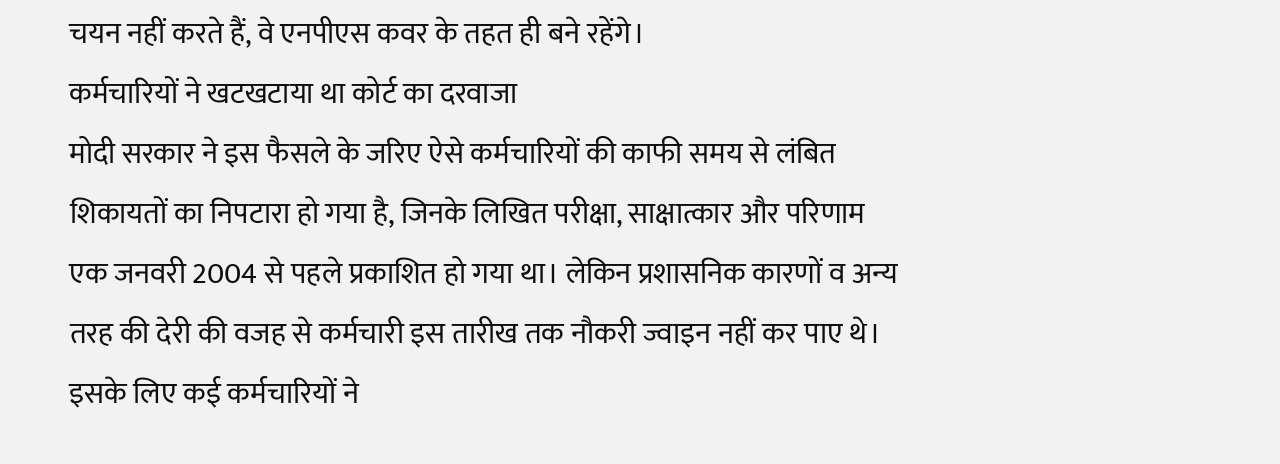चयन नहीं करते हैं, वे एनपीएस कवर के तहत ही बने रहेंगे।
कर्मचारियों ने खटखटाया था कोर्ट का दरवाजा
मोदी सरकार ने इस फैसले के जरिए ऐसे कर्मचारियों की काफी समय से लंबित शिकायतों का निपटारा हो गया है, जिनके लिखित परीक्षा, साक्षात्कार और परिणाम एक जनवरी 2004 से पहले प्रकाशित हो गया था। लेकिन प्रशासनिक कारणों व अन्य तरह की देरी की वजह से कर्मचारी इस तारीख तक नौकरी ज्वाइन नहीं कर पाए थे। इसके लिए कई कर्मचारियों ने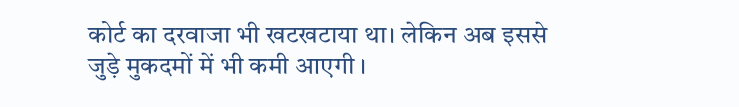कोर्ट का दरवाजा भी खटखटाया था। लेकिन अब इससे जुड़े मुकदमों में भी कमी आएगी ।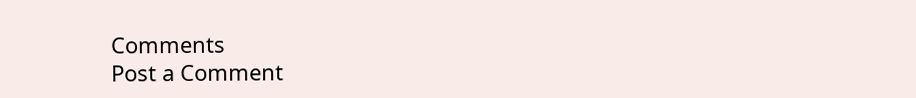Comments
Post a Comment